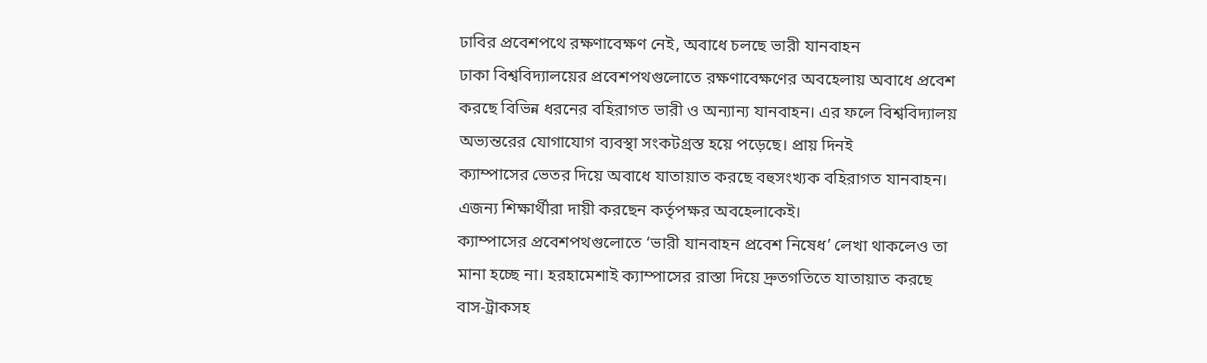ঢাবির প্রবেশপথে রক্ষণাবেক্ষণ নেই, অবাধে চলছে ভারী যানবাহন
ঢাকা বিশ্ববিদ্যালয়ের প্রবেশপথগুলোতে রক্ষণাবেক্ষণের অবহেলায় অবাধে প্রবেশ
করছে বিভিন্ন ধরনের বহিরাগত ভারী ও অন্যান্য যানবাহন। এর ফলে বিশ্ববিদ্যালয়
অভ্যন্তরের যোগাযোগ ব্যবস্থা সংকটগ্রস্ত হয়ে পড়েছে। প্রায় দিনই
ক্যাম্পাসের ভেতর দিয়ে অবাধে যাতায়াত করছে বহুসংখ্যক বহিরাগত যানবাহন।
এজন্য শিক্ষার্থীরা দায়ী করছেন কর্তৃপক্ষর অবহেলাকেই।
ক্যাম্পাসের প্রবেশপথগুলোতে ‘ভারী যানবাহন প্রবেশ নিষেধ’ লেখা থাকলেও তা
মানা হচ্ছে না। হরহামেশাই ক্যাম্পাসের রাস্তা দিয়ে দ্রুতগতিতে যাতায়াত করছে
বাস-ট্রাকসহ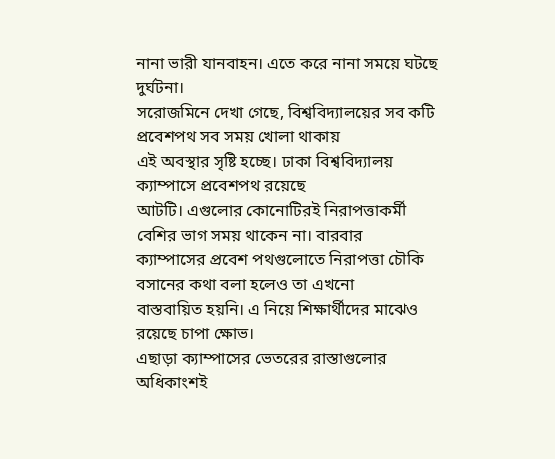নানা ভারী যানবাহন। এতে করে নানা সময়ে ঘটছে দুর্ঘটনা।
সরোজমিনে দেখা গেছে, বিশ্ববিদ্যালয়ের সব কটি প্রবেশপথ সব সময় খোলা থাকায়
এই অবস্থার সৃষ্টি হচ্ছে। ঢাকা বিশ্ববিদ্যালয় ক্যাম্পাসে প্রবেশপথ রয়েছে
আটটি। এগুলোর কোনোটিরই নিরাপত্তাকর্মী বেশির ভাগ সময় থাকেন না। বারবার
ক্যাম্পাসের প্রবেশ পথগুলোতে নিরাপত্তা চৌকি বসানের কথা বলা হলেও তা এখনো
বাস্তবায়িত হয়নি। এ নিয়ে শিক্ষার্থীদের মাঝেও রয়েছে চাপা ক্ষোভ।
এছাড়া ক্যাম্পাসের ভেতরের রাস্তাগুলোর অধিকাংশই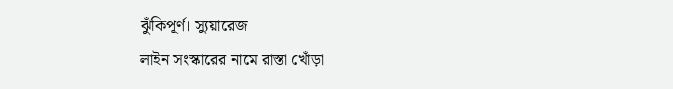ঝুঁকিপূর্ণ। স্যুয়ারেজ
লাইন সংস্কারের নামে রাস্তা খোঁড়া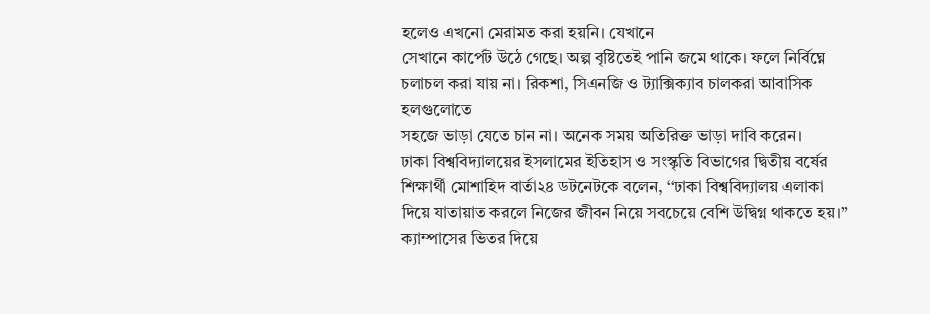হলেও এখনো মেরামত করা হয়নি। যেখানে
সেখানে কার্পেট উঠে গেছে। অল্প বৃষ্টিতেই পানি জমে থাকে। ফলে নির্বিঘ্নে
চলাচল করা যায় না। রিকশা, সিএনজি ও ট্যাক্সিক্যাব চালকরা আবাসিক হলগুলোতে
সহজে ভাড়া যেতে চান না। অনেক সময় অতিরিক্ত ভাড়া দাবি করেন।
ঢাকা বিশ্ববিদ্যালয়ের ইসলামের ইতিহাস ও সংস্কৃতি বিভাগের দ্বিতীয় বর্ষের
শিক্ষার্থী মোশাহিদ বার্তা২৪ ডটনেটকে বলেন, ‘‘ঢাকা বিশ্ববিদ্যালয় এলাকা
দিয়ে যাতায়াত করলে নিজের জীবন নিয়ে সবচেয়ে বেশি উদ্বিগ্ন থাকতে হয়।”
ক্যাম্পাসের ভিতর দিয়ে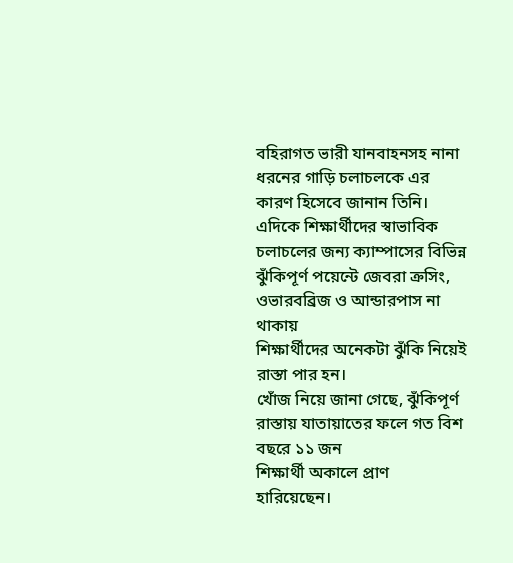বহিরাগত ভারী যানবাহনসহ নানা ধরনের গাড়ি চলাচলকে এর কারণ হিসেবে জানান তিনি।
এদিকে শিক্ষার্থীদের স্বাভাবিক চলাচলের জন্য ক্যাম্পাসের বিভিন্ন
ঝুঁকিপূর্ণ পয়েন্টে জেবরা ক্রসিং, ওভারবব্রিজ ও আন্ডারপাস না থাকায়
শিক্ষার্থীদের অনেকটা ঝুঁকি নিয়েই রাস্তা পার হন।
খোঁজ নিয়ে জানা গেছে, ঝুঁকিপূর্ণ রাস্তায় যাতায়াতের ফলে গত বিশ বছরে ১১ জন
শিক্ষার্থী অকালে প্রাণ হারিয়েছেন।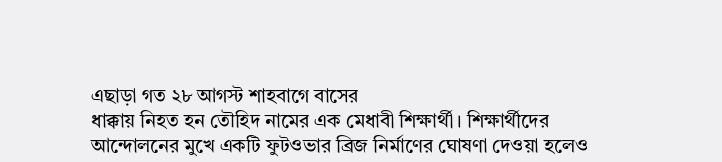এছাড়া গত ২৮ আগস্ট শাহবাগে বাসের
ধাক্কায় নিহত হন তৌহিদ নামের এক মেধাবী শিক্ষার্থী। শিক্ষার্থীদের
আন্দোলনের মুখে একটি ফুটওভার ব্রিজ নির্মাণের ঘোষণা দেওয়া হলেও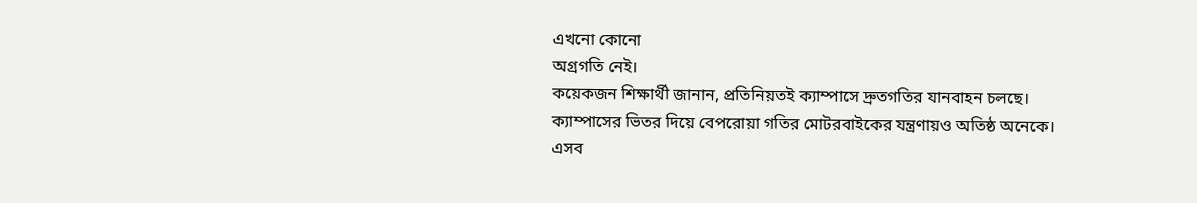এখনো কোনো
অগ্রগতি নেই।
কয়েকজন শিক্ষার্থী জানান, প্রতিনিয়তই ক্যাম্পাসে দ্রুতগতির যানবাহন চলছে।
ক্যাম্পাসের ভিতর দিয়ে বেপরোয়া গতির মোটরবাইকের যন্ত্রণায়ও অতিষ্ঠ অনেকে।
এসব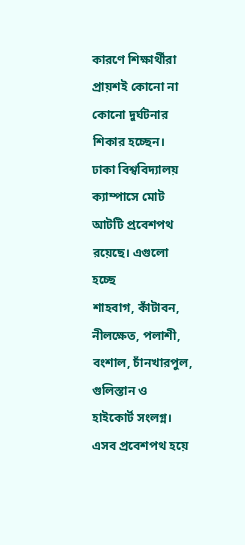কারণে শিক্ষার্থীরা প্রায়শই কোনো না কোনো দুর্ঘটনার শিকার হচ্ছেন।
ঢাকা বিশ্ববিদ্যালয় ক্যাম্পাসে মোট আটটি প্রবেশপথ রয়েছে। এগুলো হচ্ছে
শাহবাগ, কাঁটাবন, নীলক্ষেত, পলাশী, বংশাল, চাঁনখারপুল, গুলিস্তান ও
হাইকোর্ট সংলগ্ন। এসব প্রবেশপথ হয়ে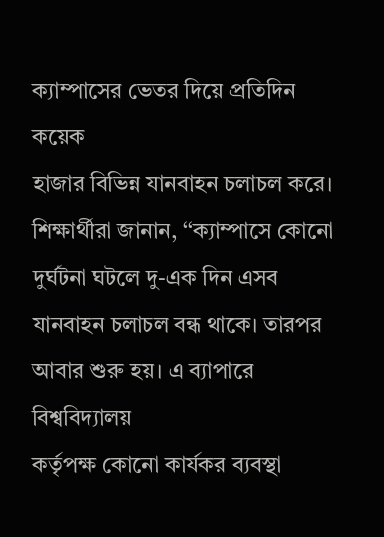ক্যাম্পাসের ভেতর দিয়ে প্রতিদিন কয়েক
হাজার বিভিন্ন যানবাহন চলাচল করে।
শিক্ষার্থীরা জানান, ‘‘ক্যাম্পাসে কোনো দুর্ঘটনা ঘটলে দু-এক দিন এসব
যানবাহন চলাচল বন্ধ থাকে। তারপর আবার শুরু হয়। এ ব্যাপারে বিশ্ববিদ্যালয়
কর্তৃপক্ষ কোনো কার্যকর ব্যবস্থা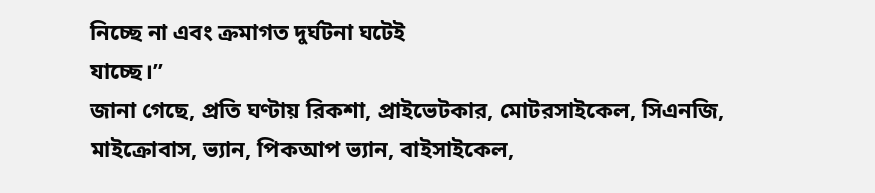নিচ্ছে না এবং ক্রমাগত দুর্ঘটনা ঘটেই
যাচ্ছে।’’
জানা গেছে, প্রতি ঘণ্টায় রিকশা, প্রাইভেটকার, মোটরসাইকেল, সিএনজি,
মাইক্রোবাস, ভ্যান, পিকআপ ভ্যান, বাইসাইকেল,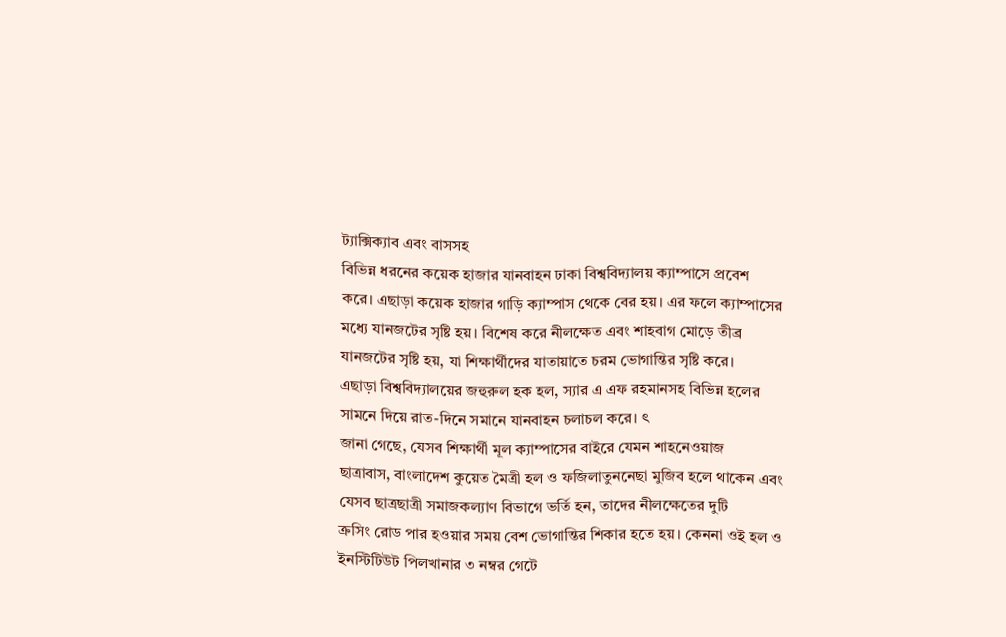ট্যাক্সিক্যাব এবং বাসসহ
বিভিন্ন ধরনের কয়েক হাজার যানবাহন ঢাকা বিশ্ববিদ্যালয় ক্যাম্পাসে প্রবেশ
করে। এছাড়া কয়েক হাজার গাড়ি ক্যাম্পাস থেকে বের হয়। এর ফলে ক্যাম্পাসের
মধ্যে যানজটের সৃষ্টি হয়। বিশেষ করে নীলক্ষেত এবং শাহবাগ মোড়ে তীব্র
যানজটের সৃষ্টি হয়, যা শিক্ষার্থীদের যাতায়াতে চরম ভোগান্তির সৃষ্টি করে।
এছাড়া বিশ্ববিদ্যালয়ের জহুরুল হক হল, স্যার এ এফ রহমানসহ বিভিন্ন হলের
সামনে দিয়ে রাত-দিনে সমানে যানবাহন চলাচল করে। ৎ
জানা গেছে, যেসব শিক্ষার্থী মূল ক্যাম্পাসের বাইরে যেমন শাহনেওয়াজ
ছাত্রাবাস, বাংলাদেশ কুয়েত মৈত্রী হল ও ফজিলাতুননেছা মুজিব হলে থাকেন এবং
যেসব ছাত্রছাত্রী সমাজকল্যাণ বিভাগে ভর্তি হন, তাদের নীলক্ষেতের দুটি
ক্রসিং রোড পার হওয়ার সময় বেশ ভোগান্তির শিকার হতে হয়। কেননা ওই হল ও
ইনস্টিটিউট পিলখানার ৩ নম্বর গেটে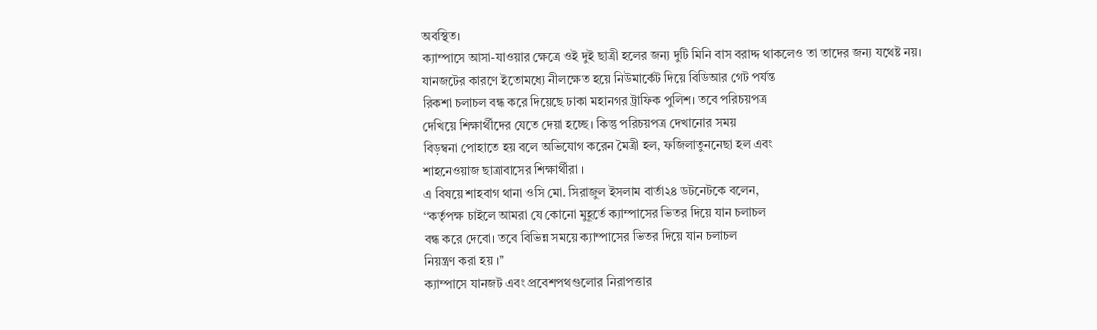অবস্থিত।
ক্যাম্পাসে আসা-যাওয়ার ক্ষেত্রে ওই দুই ছাত্রী হলের জন্য দুটি মিনি বাস বরাদ্দ থাকলেও তা তাদের জন্য যথেষ্ট নয়।
যানজটের কারণে ইতোমধ্যে নীলক্ষেত হয়ে নিউমার্কেট দিয়ে বিডিআর গেট পর্যন্ত
রিকশা চলাচল বন্ধ করে দিয়েছে ঢাকা মহানগর ট্রাফিক পুলিশ। তবে পরিচয়পত্র
দেখিয়ে শিক্ষার্থীদের যেতে দেয়া হচ্ছে। কিন্তু পরিচয়পত্র দেখানোর সময়
বিড়ম্বনা পোহাতে হয় বলে অভিযোগ করেন মৈত্রী হল, ফজিলাতুননেছা হল এবং
শাহনেওয়াজ ছাত্রাবাসের শিক্ষার্থীরা ।
এ বিষয়ে শাহবাগ থানা ওসি মো. সিরাজুল ইসলাম বার্তা২৪ ডটনেটকে বলেন,
‘‘কর্তৃপক্ষ চাইলে আমরা যে কোনো মুহূর্তে ক্যাম্পাসের ভিতর দিয়ে যান চলাচল
বন্ধ করে দেবো। তবে বিভিন্ন সময়ে ক্যাম্পাসের ভিতর দিয়ে যান চলাচল
নিয়ন্ত্রণ করা হয় ।’’
ক্যাম্পাসে যানজট এবং প্রবেশপথগুলোর নিরাপত্তার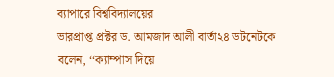ব্যাপারে বিশ্ববিদ্যালয়ের
ভারপ্রাপ্ত প্রক্টর ড. আমজাদ আলী বার্তা২৪ ডটনেটকে বলেন, ‘‘ক্যাম্পাস দিয়ে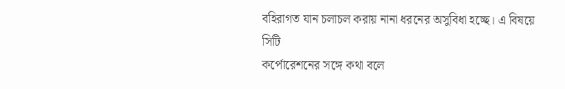বহিরাগত যান চলাচল করায় নানা ধরনের অসুবিধা হচ্ছে। এ বিষয়ে সিটি
কর্পোরেশনের সঙ্গে কথা বলে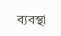ব্যবস্থা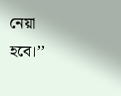নেয়া হবে।’’